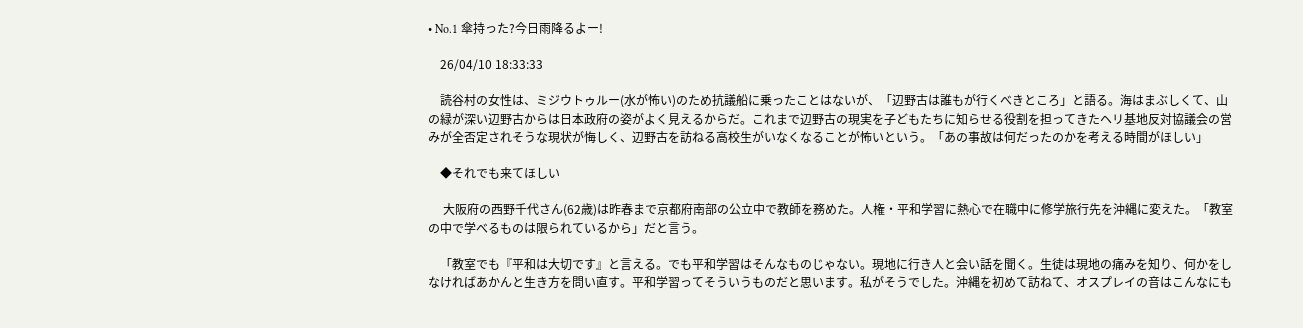• No.1 傘持った?今日雨降るよー!

    26/04/10 18:33:33

    読谷村の女性は、ミジウトゥルー(水が怖い)のため抗議船に乗ったことはないが、「辺野古は誰もが行くべきところ」と語る。海はまぶしくて、山の緑が深い辺野古からは日本政府の姿がよく見えるからだ。これまで辺野古の現実を子どもたちに知らせる役割を担ってきたヘリ基地反対協議会の営みが全否定されそうな現状が悔しく、辺野古を訪ねる高校生がいなくなることが怖いという。「あの事故は何だったのかを考える時間がほしい」

    ◆それでも来てほしい

     大阪府の西野千代さん(62歳)は昨春まで京都府南部の公立中で教師を務めた。人権・平和学習に熱心で在職中に修学旅行先を沖縄に変えた。「教室の中で学べるものは限られているから」だと言う。

    「教室でも『平和は大切です』と言える。でも平和学習はそんなものじゃない。現地に行き人と会い話を聞く。生徒は現地の痛みを知り、何かをしなければあかんと生き方を問い直す。平和学習ってそういうものだと思います。私がそうでした。沖縄を初めて訪ねて、オスプレイの音はこんなにも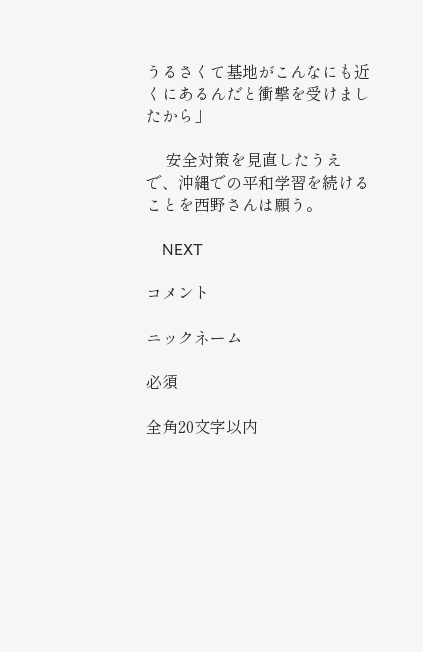うるさくて基地がこんなにも近くにあるんだと衝撃を受けましたから」

     安全対策を見直したうえで、沖縄での平和学習を続けることを西野さんは願う。

    NEXT

コメント

ニックネーム

必須

全角20文字以内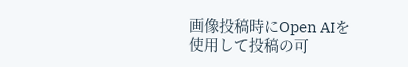画像投稿時にOpen AIを使用して投稿の可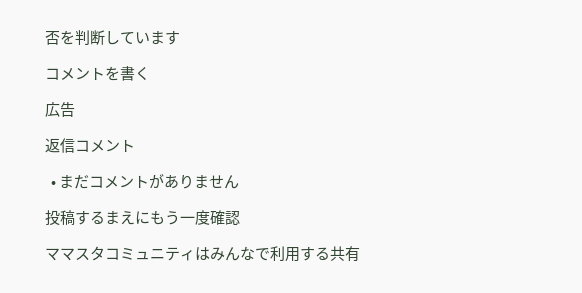否を判断しています

コメントを書く

広告

返信コメント

  • まだコメントがありません

投稿するまえにもう一度確認

ママスタコミュニティはみんなで利用する共有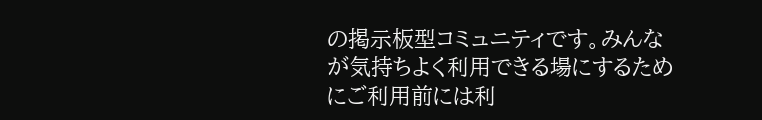の掲示板型コミュニティです。みんなが気持ちよく利用できる場にするためにご利用前には利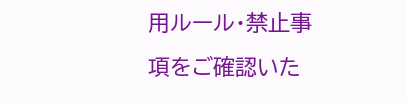用ルール・禁止事項をご確認いた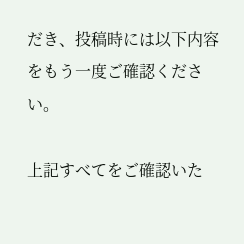だき、投稿時には以下内容をもう一度ご確認ください。

上記すべてをご確認いた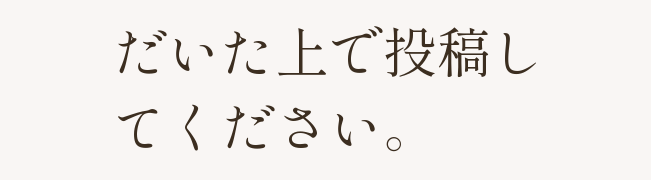だいた上で投稿してください。